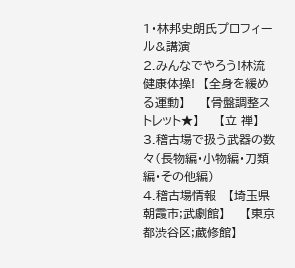1・林邦史朗氏プロフィール&講演
2.みんなでやろう!林流健康体操!  【全身を緩める運動】     【骨盤調整ストレット★】     【立 禅】
3.稽古場で扱う武器の数々(長物編・小物編・刀類編・その他編)
4.稽古場情報   【埼玉県朝霞市;武劇館】     【東京都渋谷区;蔵修館】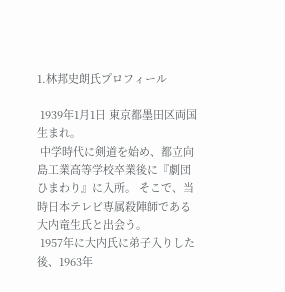1.林邦史朗氏プロフィール

 1939年1月1日 東京都墨田区両国生まれ。
 中学時代に剣道を始め、都立向島工業高等学校卒業後に『劇団ひまわり』に入所。 そこで、当時日本テレビ専属殺陣師である大内竜生氏と出会う。
 1957年に大内氏に弟子入りした後、1963年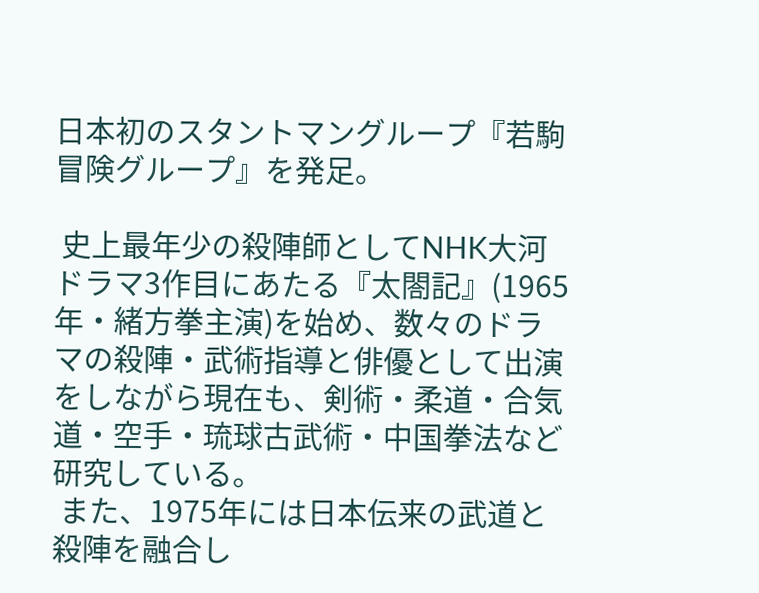日本初のスタントマングループ『若駒冒険グループ』を発足。

 史上最年少の殺陣師としてNHK大河ドラマ3作目にあたる『太閤記』(1965年・緒方拳主演)を始め、数々のドラマの殺陣・武術指導と俳優として出演 をしながら現在も、剣術・柔道・合気道・空手・琉球古武術・中国拳法など研究している。
 また、1975年には日本伝来の武道と殺陣を融合し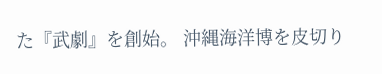た『武劇』を創始。 沖縄海洋博を皮切り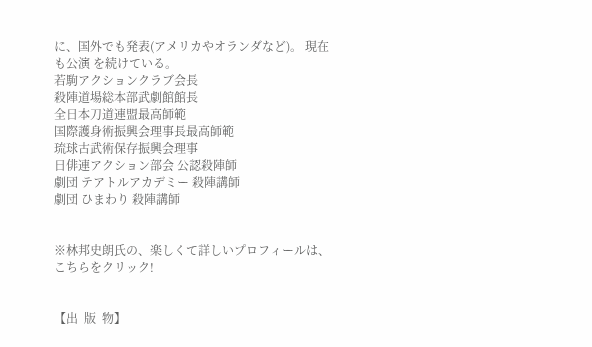に、国外でも発表(アメリカやオランダなど)。 現在も公演 を続けている。
若駒アクションクラブ会長
殺陣道場総本部武劇館館長
全日本刀道連盟最高師範
国際護身術振興会理事長最高師範
琉球古武術保存振興会理事
日俳連アクション部会 公認殺陣師
劇団 テアトルアカデミー 殺陣講師
劇団 ひまわり 殺陣講師


※林邦史朗氏の、楽しくて詳しいプロフィールは、こちらをクリック!


【出  版  物】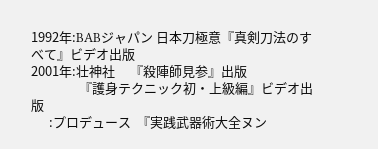1992年:BABジャパン 日本刀極意『真剣刀法のすべて』ビデオ出版
2001年:壮神社     『殺陣師見参』出版
                『護身テクニック初・上級編』ビデオ出版
      :プロデュース  『実践武器術大全ヌン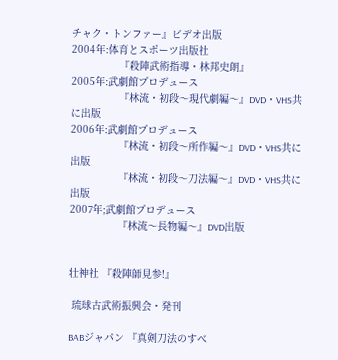チャク・トンファー』ビデオ出版
2004年:体育とスポーツ出版社
                『殺陣武術指導・林邦史朗』
2005年:武劇館プロデュース
                『林流・初段〜現代劇編〜』DVD・VHS共に出版
2006年:武劇館プロデュース
                『林流・初段〜所作編〜』DVD・VHS共に出版
                『林流・初段〜刀法編〜』DVD・VHS共に出版
2007年;武劇館プロデュース
                『林流〜長物編〜』DVD出版


壮神社 『殺陣師見参!』

 琉球古武術振興会・発刊

BABジャパン 『真剣刀法のすべ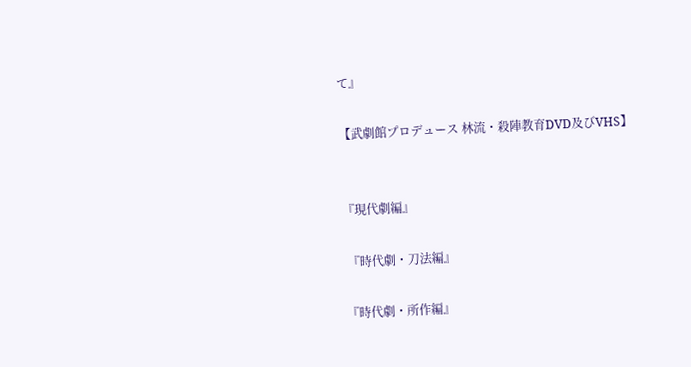て』

【武劇館プロデュース 林流・殺陣教育DVD及びVHS】


『現代劇編』

 『時代劇・刀法編』

『時代劇・所作編』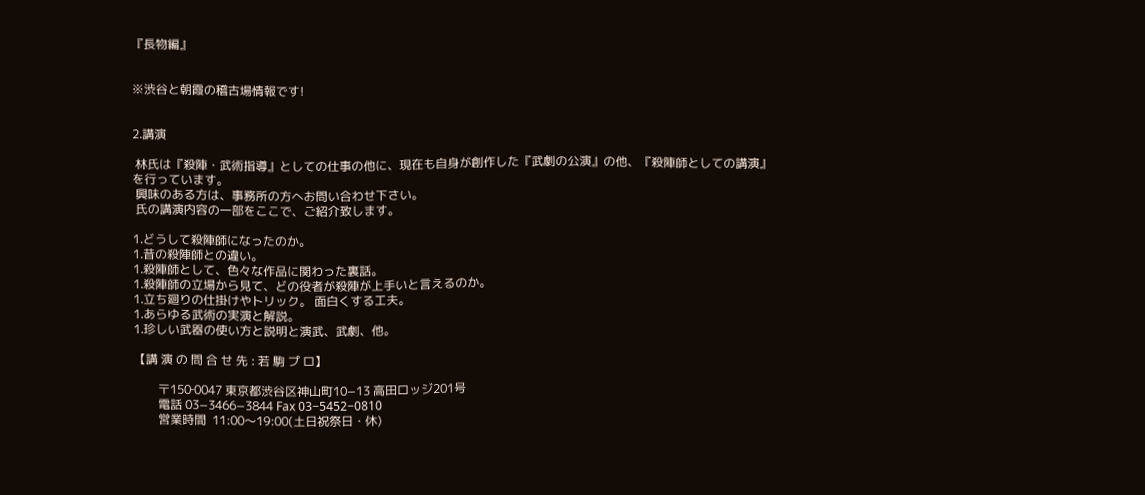『長物編』


※渋谷と朝霞の稽古場情報です!


2.講演

 林氏は『殺陣・武術指導』としての仕事の他に、現在も自身が創作した『武劇の公演』の他、『殺陣師としての講演』を行っています。
 興味のある方は、事務所の方へお問い合わせ下さい。
 氏の講演内容の一部をここで、ご紹介致します。

1.どうして殺陣師になったのか。
1.昔の殺陣師との違い。
1.殺陣師として、色々な作品に関わった裏話。
1.殺陣師の立場から見て、どの役者が殺陣が上手いと言えるのか。
1.立ち廻りの仕掛けやトリック。 面白くする工夫。
1.あらゆる武術の実演と解説。
1.珍しい武器の使い方と説明と演武、武劇、他。

【講 演 の 問 合 せ 先 : 若 駒 プ ロ】

        〒150‐0047 東京都渋谷区神山町10−13 高田ロッジ201号
        電話 03−3466−3844 Fax 03−5452−0810
        営業時間  11:00〜19:00(土日祝祭日・休)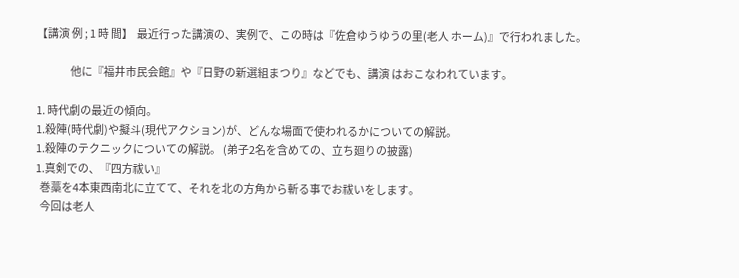【講演 例 ; 1 時 間】  最近行った講演の、実例で、この時は『佐倉ゆうゆうの里(老人 ホーム)』で行われました。

                 他に『福井市民会館』や『日野の新選組まつり』などでも、講演 はおこなわれています。

1. 時代劇の最近の傾向。
1.殺陣(時代劇)や擬斗(現代アクション)が、どんな場面で使われるかについての解説。
1.殺陣のテクニックについての解説。 (弟子2名を含めての、立ち廻りの披露)
1.真剣での、『四方祓い』
  巻藁を4本東西南北に立てて、それを北の方角から斬る事でお祓いをします。
  今回は老人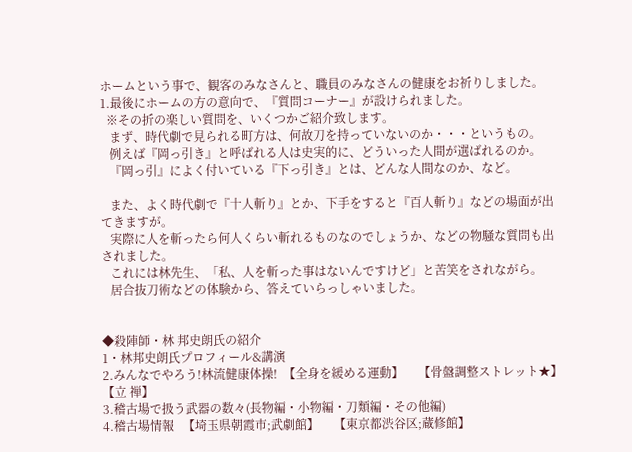ホームという事で、観客のみなさんと、職員のみなさんの健康をお祈りしました。
1.最後にホームの方の意向で、『質問コーナー』が設けられました。
  ※その折の楽しい質問を、いくつかご紹介致します。
   まず、時代劇で見られる町方は、何故刀を持っていないのか・・・というもの。
   例えば『岡っ引き』と呼ばれる人は史実的に、どういった人間が選ばれるのか。
   『岡っ引』によく付いている『下っ引き』とは、どんな人間なのか、など。

   また、よく時代劇で『十人斬り』とか、下手をすると『百人斬り』などの場面が出てきますが。
   実際に人を斬ったら何人くらい斬れるものなのでしょうか、などの物騒な質問も出されました。
   これには林先生、「私、人を斬った事はないんですけど」と苦笑をされながら。
   居合抜刀術などの体験から、答えていらっしゃいました。


◆殺陣師・林 邦史朗氏の紹介
1・林邦史朗氏プロフィール&講演
2.みんなでやろう!林流健康体操!  【全身を緩める運動】     【骨盤調整ストレット★】     【立 禅】
3.稽古場で扱う武器の数々(長物編・小物編・刀類編・その他編)
4.稽古場情報   【埼玉県朝霞市;武劇館】     【東京都渋谷区;蔵修館】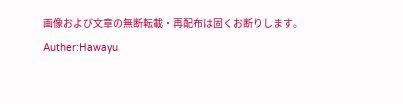画像および文章の無断転載・再配布は固くお断りします。
Auther:Hawayu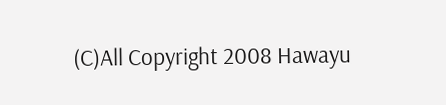(C)All Copyright 2008 Hawayu